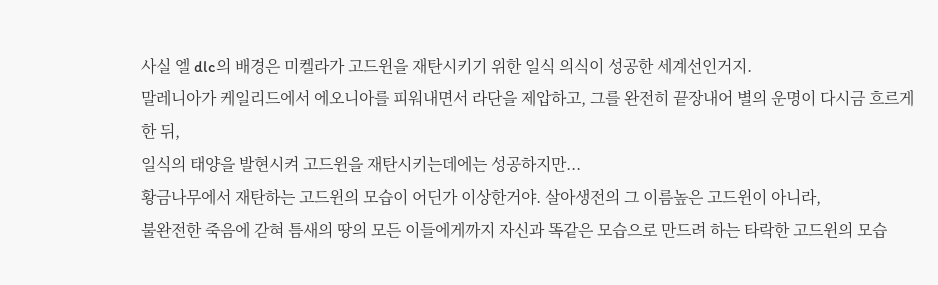사실 엘 dlc의 배경은 미켈라가 고드윈을 재탄시키기 위한 일식 의식이 성공한 세계선인거지.
말레니아가 케일리드에서 에오니아를 피워내면서 라단을 제압하고, 그를 완전히 끝장내어 별의 운명이 다시금 흐르게 한 뒤,
일식의 태양을 발현시켜 고드윈을 재탄시키는데에는 성공하지만...
황금나무에서 재탄하는 고드윈의 모습이 어딘가 이상한거야. 살아생전의 그 이름높은 고드윈이 아니라,
불완전한 죽음에 갇혀 틈새의 땅의 모든 이들에게까지 자신과 똑같은 모습으로 만드려 하는 타락한 고드윈의 모습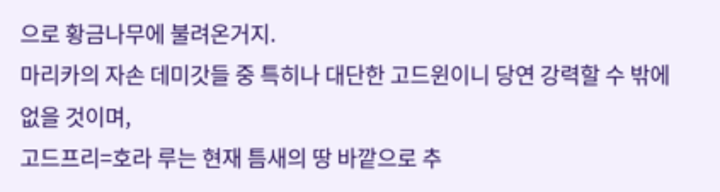으로 황금나무에 불려온거지.
마리카의 자손 데미갓들 중 특히나 대단한 고드윈이니 당연 강력할 수 밖에 없을 것이며,
고드프리=호라 루는 현재 틈새의 땅 바깥으로 추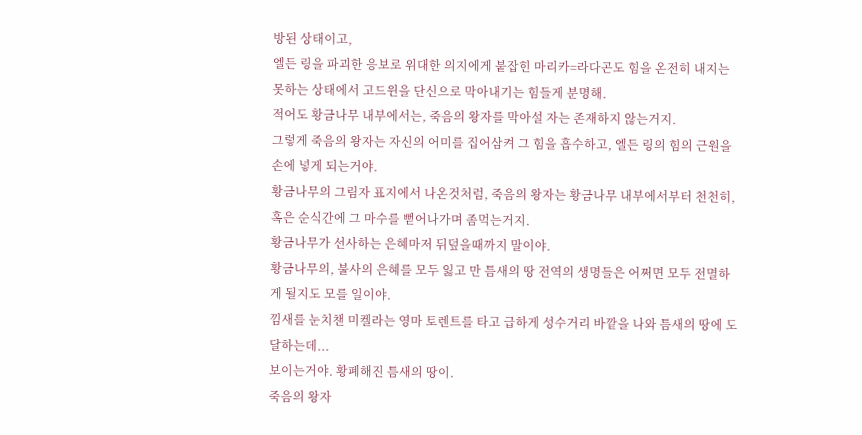방된 상태이고,
엘든 링을 파괴한 응보로 위대한 의지에게 붙잡힌 마리카=라다곤도 힘을 온전히 내지는 못하는 상태에서 고드윈을 단신으로 막아내기는 힘들게 분명해.
적어도 황금나무 내부에서는, 죽음의 왕자를 막아설 자는 존재하지 않는거지.
그렇게 죽음의 왕자는 자신의 어미를 집어삼켜 그 힘을 흡수하고, 엘든 링의 힘의 근원을 손에 넣게 되는거야.
황금나무의 그림자 표지에서 나온것처럼, 죽음의 왕자는 황금나무 내부에서부터 천천히, 혹은 순식간에 그 마수를 뻗어나가며 좀먹는거지.
황금나무가 선사하는 은혜마저 뒤덮을때까지 말이야.
황금나무의, 불사의 은혜를 모두 잃고 만 틈새의 땅 전역의 생명들은 어쩌면 모두 전멸하게 될지도 모를 일이야.
낌새를 눈치챈 미켈라는 영마 토렌트를 타고 급하게 성수거리 바깥을 나와 틈새의 땅에 도달하는데...
보이는거야. 황폐해진 틈새의 땅이.
죽음의 왕자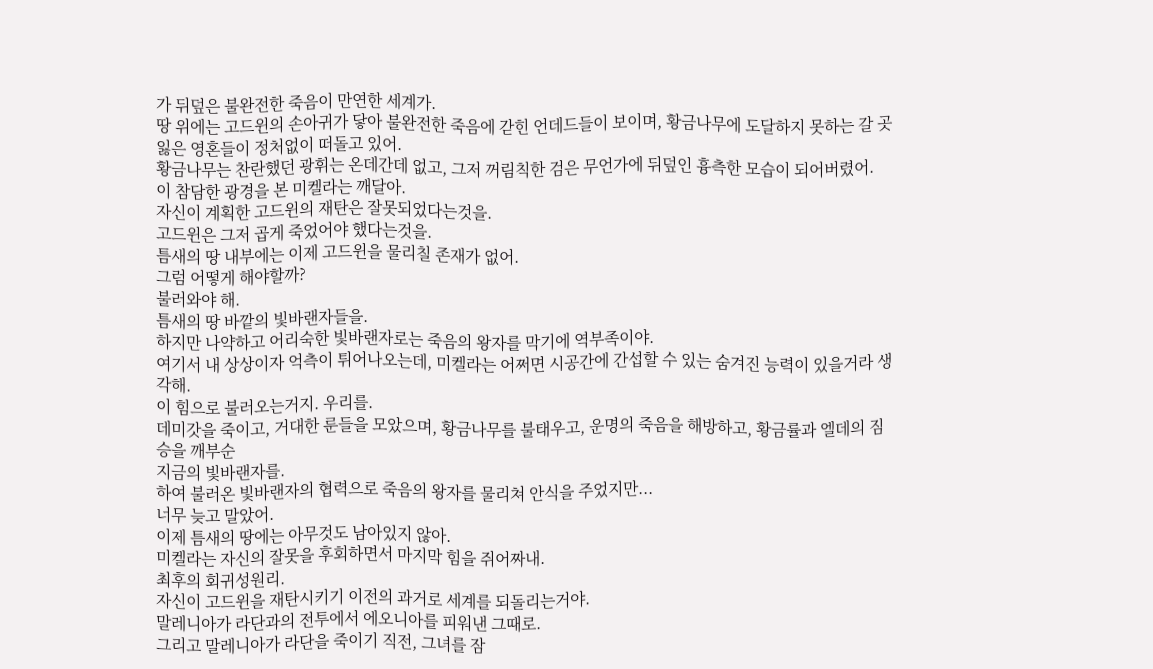가 뒤덮은 불완전한 죽음이 만연한 세계가.
땅 위에는 고드윈의 손아귀가 닿아 불완전한 죽음에 갇힌 언데드들이 보이며, 황금나무에 도달하지 못하는 갈 곳 잃은 영혼들이 정처없이 떠돌고 있어.
황금나무는 찬란했던 광휘는 온데간데 없고, 그저 꺼림칙한 검은 무언가에 뒤덮인 흉측한 모습이 되어버렸어.
이 참담한 광경을 본 미켈라는 깨달아.
자신이 계획한 고드윈의 재탄은 잘못되었다는것을.
고드윈은 그저 곱게 죽었어야 했다는것을.
틈새의 땅 내부에는 이제 고드윈을 물리칠 존재가 없어.
그럼 어떻게 해야할까?
불러와야 해.
틈새의 땅 바깥의 빛바랜자들을.
하지만 나약하고 어리숙한 빛바랜자로는 죽음의 왕자를 막기에 역부족이야.
여기서 내 상상이자 억측이 튀어나오는데, 미켈라는 어쩌면 시공간에 간섭할 수 있는 숨겨진 능력이 있을거라 생각해.
이 힘으로 불러오는거지. 우리를.
데미갓을 죽이고, 거대한 룬들을 모았으며, 황금나무를 불태우고, 운명의 죽음을 해방하고, 황금률과 엘데의 짐승을 깨부순
지금의 빛바랜자를.
하여 불러온 빛바랜자의 협력으로 죽음의 왕자를 물리쳐 안식을 주었지만...
너무 늦고 말았어.
이제 틈새의 땅에는 아무것도 남아있지 않아.
미켈라는 자신의 잘못을 후회하면서 마지막 힘을 쥐어짜내.
최후의 회귀성원리.
자신이 고드윈을 재탄시키기 이전의 과거로 세계를 되돌리는거야.
말레니아가 라단과의 전투에서 에오니아를 피워낸 그때로.
그리고 말레니아가 라단을 죽이기 직전, 그녀를 잠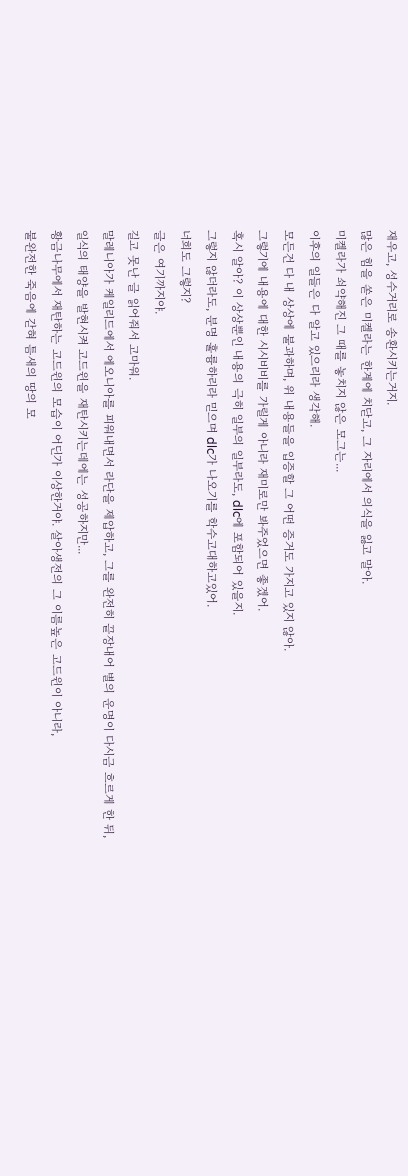재우고, 성수거리로 송환시키는거지.
많은 힘을 쏟은 미켈라는 한계에 치닫고, 그 자리에서 의식을 잃고 말아.
미켈라가 쇠약해진 그 때를 놓치지 않은 모그는...
이후의 일들은 다 알고 있으리라 생각해.
모든건 다 내 상상에 불과하며, 위 내용들을 입증할 그 어떤 증거도 가지고 있지 않아.
그렇기에 내용에 대한 시시비비를 가릴게 아니라 재미로만 봐주었으면 좋겠어.
혹시 알아? 이 상상뿐인 내용의 극히 일부의 일부라도, dlc에 포함되어 있을지.
그렇지 않더라도, 분명 훌륭하리라 믿으며 dlc가 나오기를 학수고대하고있어.
너희도 그렇지?
글은 여기까지야.
길고 못난 글 읽어줘서 고마워.
말레니아가 케일리드에서 에오니아를 피워내면서 라단을 제압하고, 그를 완전히 끝장내어 별의 운명이 다시금 흐르게 한 뒤,
일식의 태양을 발현시켜 고드윈을 재탄시키는데에는 성공하지만...
황금나무에서 재탄하는 고드윈의 모습이 어딘가 이상한거야. 살아생전의 그 이름높은 고드윈이 아니라,
불완전한 죽음에 갇혀 틈새의 땅의 모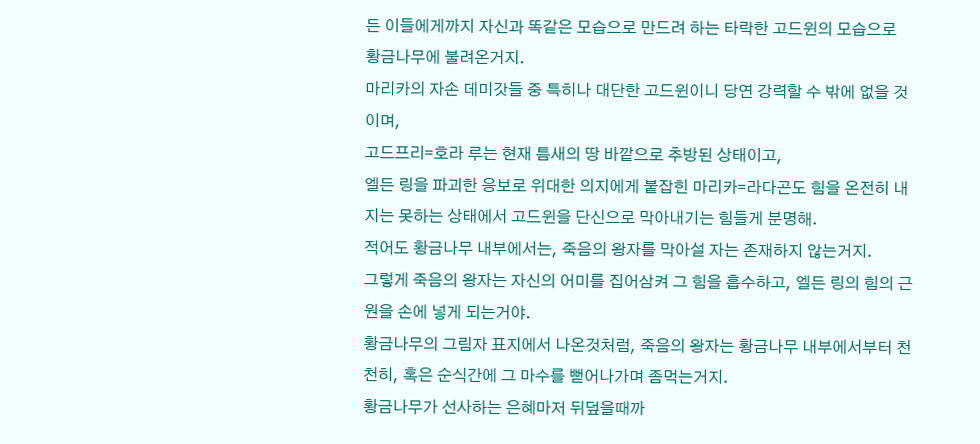든 이들에게까지 자신과 똑같은 모습으로 만드려 하는 타락한 고드윈의 모습으로 황금나무에 불려온거지.
마리카의 자손 데미갓들 중 특히나 대단한 고드윈이니 당연 강력할 수 밖에 없을 것이며,
고드프리=호라 루는 현재 틈새의 땅 바깥으로 추방된 상태이고,
엘든 링을 파괴한 응보로 위대한 의지에게 붙잡힌 마리카=라다곤도 힘을 온전히 내지는 못하는 상태에서 고드윈을 단신으로 막아내기는 힘들게 분명해.
적어도 황금나무 내부에서는, 죽음의 왕자를 막아설 자는 존재하지 않는거지.
그렇게 죽음의 왕자는 자신의 어미를 집어삼켜 그 힘을 흡수하고, 엘든 링의 힘의 근원을 손에 넣게 되는거야.
황금나무의 그림자 표지에서 나온것처럼, 죽음의 왕자는 황금나무 내부에서부터 천천히, 혹은 순식간에 그 마수를 뻗어나가며 좀먹는거지.
황금나무가 선사하는 은혜마저 뒤덮을때까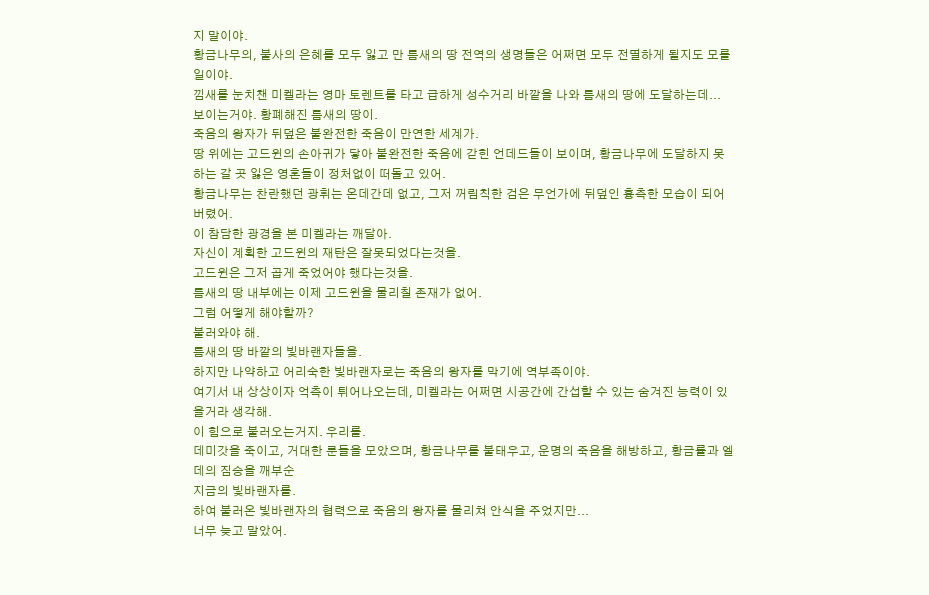지 말이야.
황금나무의, 불사의 은혜를 모두 잃고 만 틈새의 땅 전역의 생명들은 어쩌면 모두 전멸하게 될지도 모를 일이야.
낌새를 눈치챈 미켈라는 영마 토렌트를 타고 급하게 성수거리 바깥을 나와 틈새의 땅에 도달하는데...
보이는거야. 황폐해진 틈새의 땅이.
죽음의 왕자가 뒤덮은 불완전한 죽음이 만연한 세계가.
땅 위에는 고드윈의 손아귀가 닿아 불완전한 죽음에 갇힌 언데드들이 보이며, 황금나무에 도달하지 못하는 갈 곳 잃은 영혼들이 정처없이 떠돌고 있어.
황금나무는 찬란했던 광휘는 온데간데 없고, 그저 꺼림칙한 검은 무언가에 뒤덮인 흉측한 모습이 되어버렸어.
이 참담한 광경을 본 미켈라는 깨달아.
자신이 계획한 고드윈의 재탄은 잘못되었다는것을.
고드윈은 그저 곱게 죽었어야 했다는것을.
틈새의 땅 내부에는 이제 고드윈을 물리칠 존재가 없어.
그럼 어떻게 해야할까?
불러와야 해.
틈새의 땅 바깥의 빛바랜자들을.
하지만 나약하고 어리숙한 빛바랜자로는 죽음의 왕자를 막기에 역부족이야.
여기서 내 상상이자 억측이 튀어나오는데, 미켈라는 어쩌면 시공간에 간섭할 수 있는 숨겨진 능력이 있을거라 생각해.
이 힘으로 불러오는거지. 우리를.
데미갓을 죽이고, 거대한 룬들을 모았으며, 황금나무를 불태우고, 운명의 죽음을 해방하고, 황금률과 엘데의 짐승을 깨부순
지금의 빛바랜자를.
하여 불러온 빛바랜자의 협력으로 죽음의 왕자를 물리쳐 안식을 주었지만...
너무 늦고 말았어.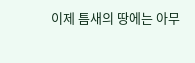이제 틈새의 땅에는 아무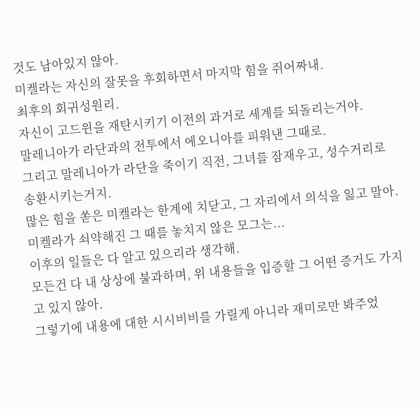것도 남아있지 않아.
미켈라는 자신의 잘못을 후회하면서 마지막 힘을 쥐어짜내.
최후의 회귀성원리.
자신이 고드윈을 재탄시키기 이전의 과거로 세계를 되돌리는거야.
말레니아가 라단과의 전투에서 에오니아를 피워낸 그때로.
그리고 말레니아가 라단을 죽이기 직전, 그녀를 잠재우고, 성수거리로 송환시키는거지.
많은 힘을 쏟은 미켈라는 한계에 치닫고, 그 자리에서 의식을 잃고 말아.
미켈라가 쇠약해진 그 때를 놓치지 않은 모그는...
이후의 일들은 다 알고 있으리라 생각해.
모든건 다 내 상상에 불과하며, 위 내용들을 입증할 그 어떤 증거도 가지고 있지 않아.
그렇기에 내용에 대한 시시비비를 가릴게 아니라 재미로만 봐주었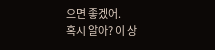으면 좋겠어.
혹시 알아? 이 상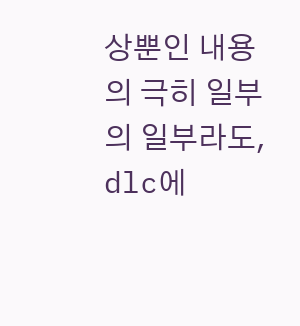상뿐인 내용의 극히 일부의 일부라도, dlc에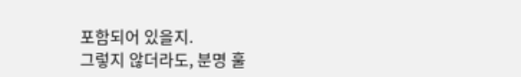포함되어 있을지.
그렇지 않더라도, 분명 훌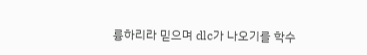륭하리라 믿으며 dlc가 나오기를 학수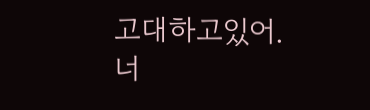고대하고있어.
너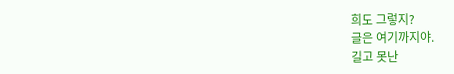희도 그렇지?
글은 여기까지야.
길고 못난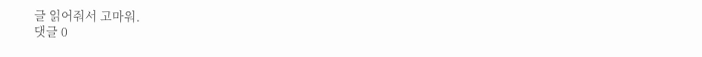글 읽어줘서 고마워.
댓글 0